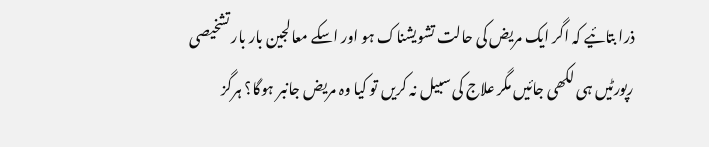ذرا بتائیے کہ اگر ایک مریض کی حالت تشویشناک ہو اور اسکے معالجین بار بار تشخیصی رپورٹیں ہی لکھی جائیں مگر علاج کی سبیل نہ کریں تو کیا وہ مریض جانبر ہوگا؟ ہرگز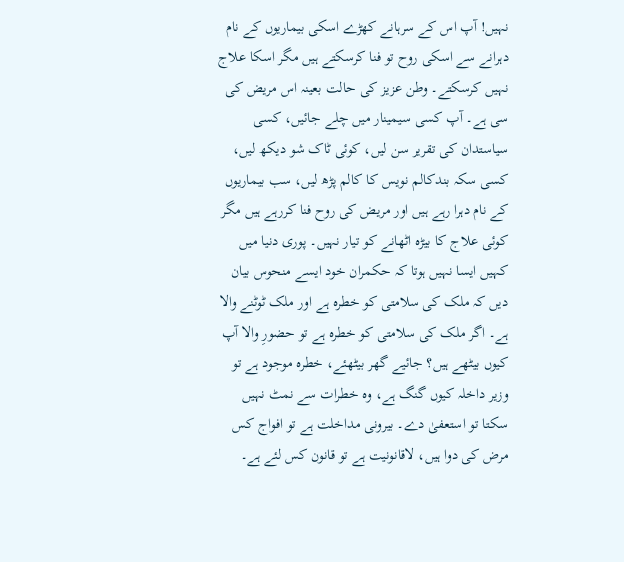نہیں! آپ اس کے سرہانے کھڑے اسکی بیماریوں کے نام دہرانے سے اسکی روح تو فنا کرسکتے ہیں مگر اسکا علاج نہیں کرسکتے۔ وطن عزیز کی حالت بعینہ اس مریض کی سی ہے۔ آپ کسی سیمینار میں چلے جائیں، کسی سیاستدان کی تقریر سن لیں، کوئی ٹاک شو دیکھ لیں، کسی سکہ بندکالم نویس کا کالم پڑھ لیں، سب بیماریوں کے نام دہرا رہے ہیں اور مریض کی روح فنا کررہے ہیں مگر کوئی علاج کا بیڑہ اٹھانے کو تیار نہیں۔ پوری دنیا میں کہیں ایسا نہیں ہوتا کہ حکمران خود ایسے منحوس بیان دیں کہ ملک کی سلامتی کو خطرہ ہے اور ملک ٹوٹنے والا ہے۔ اگر ملک کی سلامتی کو خطرہ ہے تو حضورِ والا آپ کیوں بیٹھے ہیں؟ جائیے گھر بیٹھئے، خطرہ موجود ہے تو وزیر داخلہ کیوں گنگ ہے، وہ خطرات سے نمٹ نہیں سکتا تو استعفیٰ دے۔ بیرونی مداخلت ہے تو افواج کس مرض کی دوا ہیں، لاقانونیت ہے تو قانون کس لئے ہے۔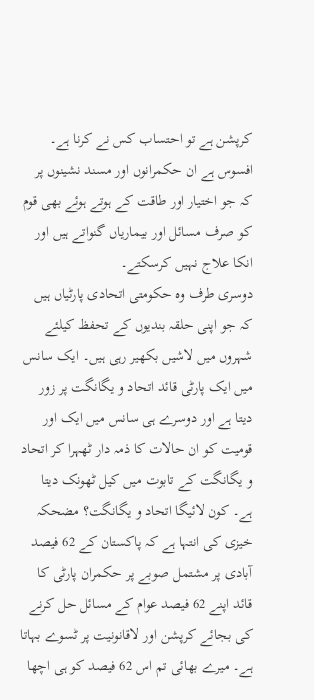کرپشن ہے تو احتساب کس نے کرنا ہے۔ افسوس ہے ان حکمرانوں اور مسند نشینوں پر کہ جو اختیار اور طاقت کے ہوتے ہوئے بھی قوم کو صرف مسائل اور بیماریاں گنواتے ہیں اور انکا علاج نہیں کرسکتے۔
دوسری طرف وہ حکومتی اتحادی پارٹیاں ہیں کہ جو اپنی حلقہ بندیوں کے تحفظ کیلئے شہروں میں لاشیں بکھیر رہی ہیں۔ ایک سانس میں ایک پارٹی قائد اتحاد و یگانگت پر زور دیتا ہے اور دوسرے ہی سانس میں ایک اور قومیت کو ان حالات کا ذمہ دار ٹھہرا کر اتحاد و یگانگت کے تابوت میں کیل ٹھونک دیتا ہے۔ کون لائیگا اتحاد و یگانگت؟ مضحکہ خیزی کی انتہا ہے کہ پاکستان کے 62 فیصد آبادی پر مشتمل صوبے پر حکمران پارٹی کا قائد اپنے 62 فیصد عوام کے مسائل حل کرنے کی بجائے کرپشن اور لاقانونیت پر ٹسوے بہاتا ہے۔ میرے بھائی تم اس 62 فیصد کو ہی اچھا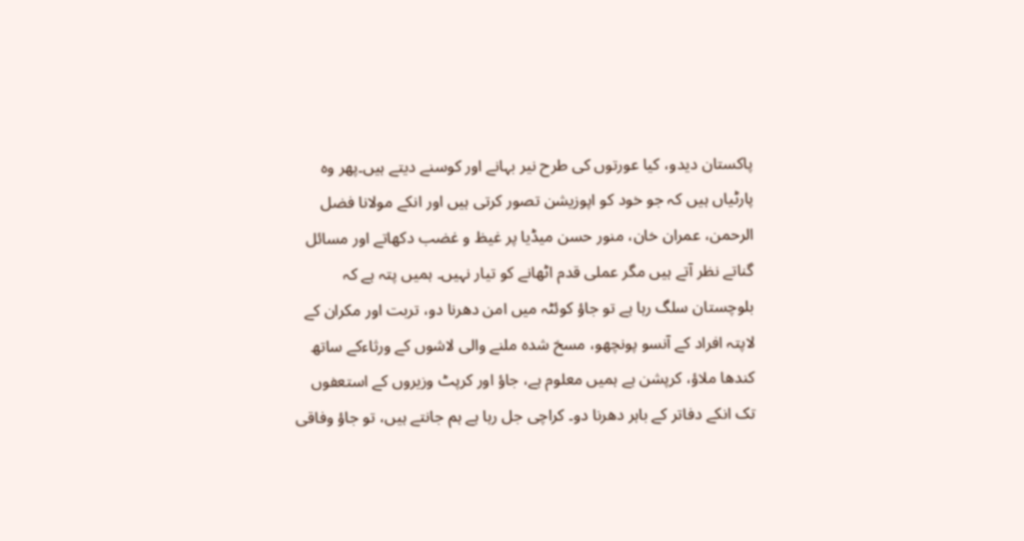پاکستان دیدو، کیا عورتوں کی طرح نیر بہانے اور کوسنے دیتے ہیں۔پھر وہ پارٹیاں ہیں کہ جو خود کو اپوزیشن تصور کرتی ہیں اور انکے مولانا فضل الرحمن، عمران خان، منور حسن میڈیا پر غیظ و غضب دکھاتے اور مسائل گناتے نظر آتے ہیں مگر عملی قدم اٹھانے کو تیار نہیں۔ ہمیں پتہ ہے کہ بلوچستان سلگ رہا ہے تو جاؤ کوئٹہ میں امن دھرنا دو، تربت اور مکران کے لاپتہ افراد کے آنسو پونچھو، مسخ شدہ ملنے والی لاشوں کے ورثاءکے ساتھ کندھا ملاؤ، کرپشن ہے ہمیں معلوم ہے، جاؤ اور کرپٹ وزیروں کے استعفوں تک انکے دفاتر کے باہر دھرنا دو۔ کراچی جل رہا ہے ہم جانتے ہیں، تو جاؤ وفاقی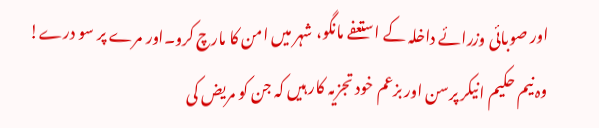اور صوبائی وزرائے داخلہ کے استعفے مانگو، شہر میں امن کا مارچ کرو۔اور مرے پر سو درے! وہ نیم حکیم انیکر پرسن اور بزعم خود تجزیہ کار ہیں کہ جن کو مریض کی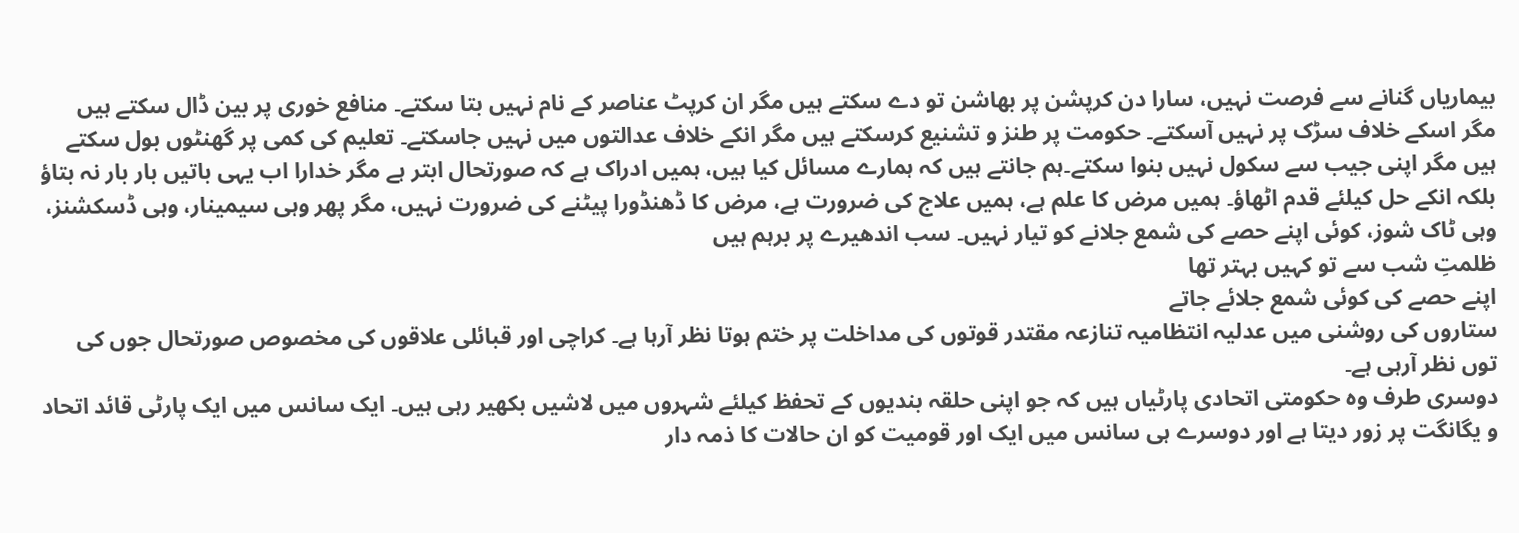بیماریاں گنانے سے فرصت نہیں، سارا دن کرپشن پر بھاشن تو دے سکتے ہیں مگر ان کرپٹ عناصر کے نام نہیں بتا سکتے۔ منافع خوری پر بین ڈال سکتے ہیں مگر اسکے خلاف سڑک پر نہیں آسکتے۔ حکومت پر طنز و تشنیع کرسکتے ہیں مگر انکے خلاف عدالتوں میں نہیں جاسکتے۔ تعلیم کی کمی پر گھنٹوں بول سکتے ہیں مگر اپنی جیب سے سکول نہیں بنوا سکتے۔ہم جانتے ہیں کہ ہمارے مسائل کیا ہیں، ہمیں ادراک ہے کہ صورتحال ابتر ہے مگر خدارا اب یہی باتیں بار بار نہ بتاؤ بلکہ انکے حل کیلئے قدم اٹھاؤ۔ ہمیں مرض کا علم ہے، ہمیں علاج کی ضرورت ہے، مرض کا ڈھنڈورا پیٹنے کی ضرورت نہیں، مگر پھر وہی سیمینار، وہی ڈسکشنز، وہی ٹاک شوز، کوئی اپنے حصے کی شمع جلانے کو تیار نہیں۔ سب اندھیرے پر برہم ہیں
ظلمتِ شب سے تو کہیں بہتر تھا
اپنے حصے کی کوئی شمع جلائے جاتے
ستاروں کی روشنی میں عدلیہ انتظامیہ تنازعہ مقتدر قوتوں کی مداخلت پر ختم ہوتا نظر آرہا ہے۔ کراچی اور قبائلی علاقوں کی مخصوص صورتحال جوں کی توں نظر آرہی ہے۔
دوسری طرف وہ حکومتی اتحادی پارٹیاں ہیں کہ جو اپنی حلقہ بندیوں کے تحفظ کیلئے شہروں میں لاشیں بکھیر رہی ہیں۔ ایک سانس میں ایک پارٹی قائد اتحاد و یگانگت پر زور دیتا ہے اور دوسرے ہی سانس میں ایک اور قومیت کو ان حالات کا ذمہ دار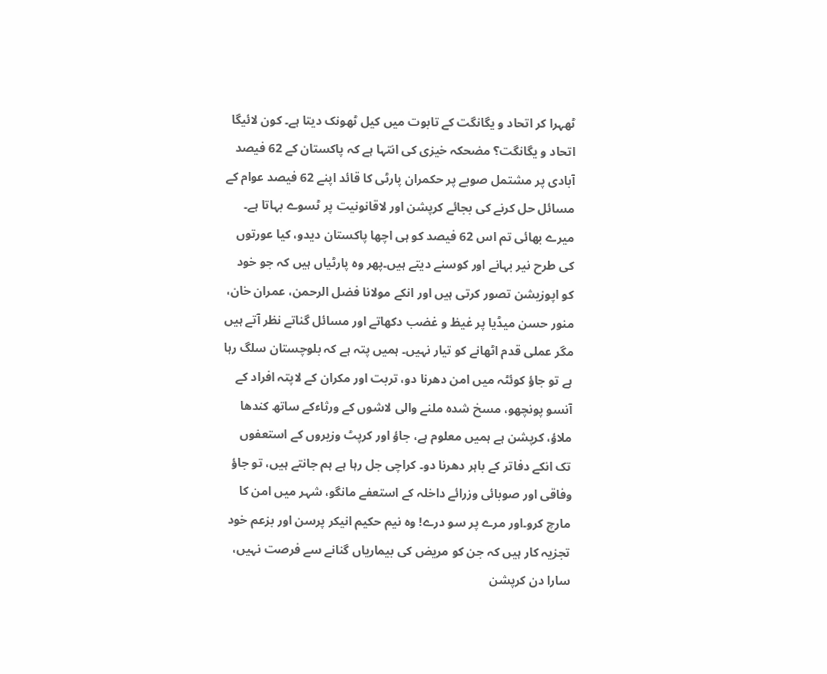ٹھہرا کر اتحاد و یگانگت کے تابوت میں کیل ٹھونک دیتا ہے۔ کون لائیگا اتحاد و یگانگت؟ مضحکہ خیزی کی انتہا ہے کہ پاکستان کے 62 فیصد آبادی پر مشتمل صوبے پر حکمران پارٹی کا قائد اپنے 62 فیصد عوام کے مسائل حل کرنے کی بجائے کرپشن اور لاقانونیت پر ٹسوے بہاتا ہے۔ میرے بھائی تم اس 62 فیصد کو ہی اچھا پاکستان دیدو، کیا عورتوں کی طرح نیر بہانے اور کوسنے دیتے ہیں۔پھر وہ پارٹیاں ہیں کہ جو خود کو اپوزیشن تصور کرتی ہیں اور انکے مولانا فضل الرحمن، عمران خان، منور حسن میڈیا پر غیظ و غضب دکھاتے اور مسائل گناتے نظر آتے ہیں مگر عملی قدم اٹھانے کو تیار نہیں۔ ہمیں پتہ ہے کہ بلوچستان سلگ رہا ہے تو جاؤ کوئٹہ میں امن دھرنا دو، تربت اور مکران کے لاپتہ افراد کے آنسو پونچھو، مسخ شدہ ملنے والی لاشوں کے ورثاءکے ساتھ کندھا ملاؤ، کرپشن ہے ہمیں معلوم ہے، جاؤ اور کرپٹ وزیروں کے استعفوں تک انکے دفاتر کے باہر دھرنا دو۔ کراچی جل رہا ہے ہم جانتے ہیں، تو جاؤ وفاقی اور صوبائی وزرائے داخلہ کے استعفے مانگو، شہر میں امن کا مارچ کرو۔اور مرے پر سو درے! وہ نیم حکیم انیکر پرسن اور بزعم خود تجزیہ کار ہیں کہ جن کو مریض کی بیماریاں گنانے سے فرصت نہیں، سارا دن کرپشن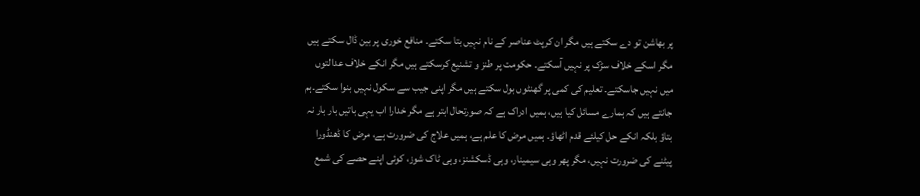پر بھاشن تو دے سکتے ہیں مگر ان کرپٹ عناصر کے نام نہیں بتا سکتے۔ منافع خوری پر بین ڈال سکتے ہیں مگر اسکے خلاف سڑک پر نہیں آسکتے۔ حکومت پر طنز و تشنیع کرسکتے ہیں مگر انکے خلاف عدالتوں میں نہیں جاسکتے۔ تعلیم کی کمی پر گھنٹوں بول سکتے ہیں مگر اپنی جیب سے سکول نہیں بنوا سکتے۔ہم جانتے ہیں کہ ہمارے مسائل کیا ہیں، ہمیں ادراک ہے کہ صورتحال ابتر ہے مگر خدارا اب یہی باتیں بار بار نہ بتاؤ بلکہ انکے حل کیلئے قدم اٹھاؤ۔ ہمیں مرض کا علم ہے، ہمیں علاج کی ضرورت ہے، مرض کا ڈھنڈورا پیٹنے کی ضرورت نہیں، مگر پھر وہی سیمینار، وہی ڈسکشنز، وہی ٹاک شوز، کوئی اپنے حصے کی شمع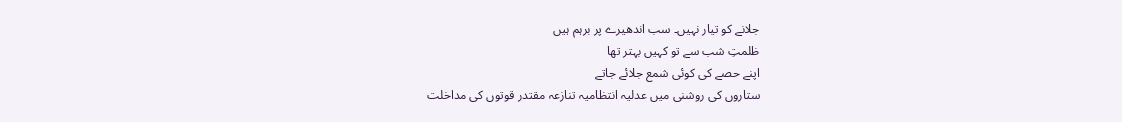جلانے کو تیار نہیں۔ سب اندھیرے پر برہم ہیں
ظلمتِ شب سے تو کہیں بہتر تھا
اپنے حصے کی کوئی شمع جلائے جاتے
ستاروں کی روشنی میں عدلیہ انتظامیہ تنازعہ مقتدر قوتوں کی مداخلت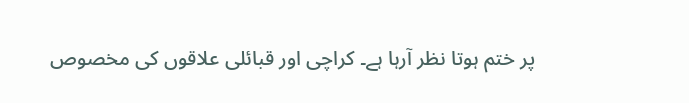پر ختم ہوتا نظر آرہا ہے۔ کراچی اور قبائلی علاقوں کی مخصوص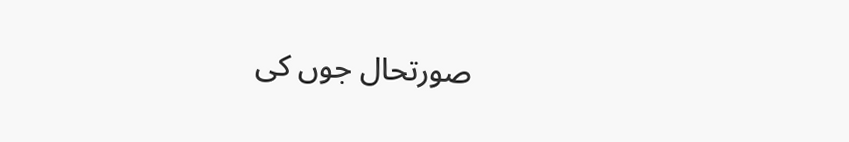صورتحال جوں کی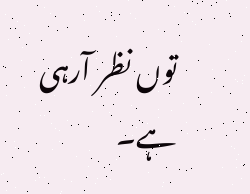توں نظر آرہی ہے۔